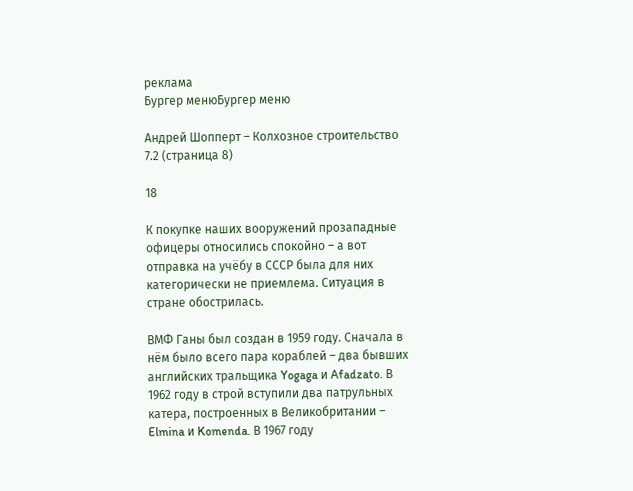реклама
Бургер менюБургер меню

Андрей Шопперт – Колхозное строительство 7.2 (страница 8)

18

К покупке наших вооружений прозападные офицеры относились спокойно – а вот отправка на учёбу в СССР была для них категорически не приемлема. Ситуация в стране обострилась.

ВМФ Ганы был создан в 1959 году. Сначала в нём было всего пара кораблей – два бывших английских тральщика Yogaga и Afadzato. В 1962 году в строй вступили два патрульных катера, построенных в Великобритании – Elmina и Komenda. В 1967 году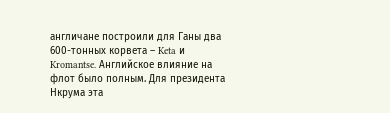англичане построили для Ганы два 600-тонных корвета – Keta и Kromantse. Английское влияние на флот было полным. Для президента Нкрума эта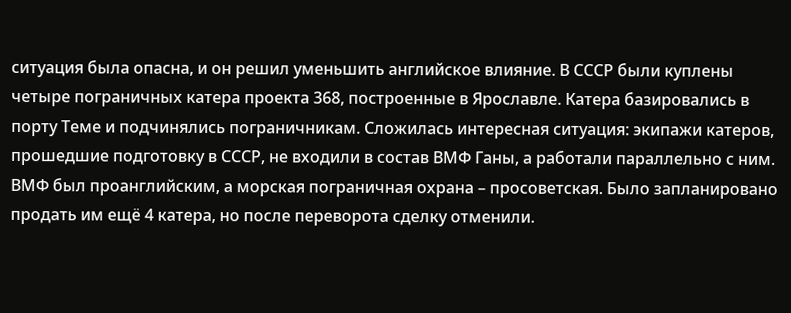ситуация была опасна, и он решил уменьшить английское влияние. В СССР были куплены четыре пограничных катера проекта 368, построенные в Ярославле. Катера базировались в порту Теме и подчинялись пограничникам. Сложилась интересная ситуация: экипажи катеров, прошедшие подготовку в СССР, не входили в состав ВМФ Ганы, а работали параллельно с ним. ВМФ был проанглийским, а морская пограничная охрана – просоветская. Было запланировано продать им ещё 4 катера, но после переворота сделку отменили.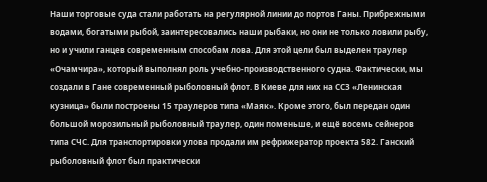Наши торговые суда стали работать на регулярной линии до портов Ганы. Прибрежными водами, богатыми рыбой, заинтересовались наши рыбаки, но они не только ловили рыбу, но и учили ганцев современным способам лова. Для этой цели был выделен траулер «Очамчира», который выполнял роль учебно-производственного судна. Фактически, мы создали в Гане современный рыболовный флот. В Киеве для них на ССЗ «Ленинская кузница» были построены 15 траулеров типа «Маяк». Кроме этого, был передан один большой морозильный рыболовный траулер, один поменьше, и ещё восемь сейнеров типа СЧС. Для транспортировки улова продали им рефрижератор проекта 582. Ганский рыболовный флот был практически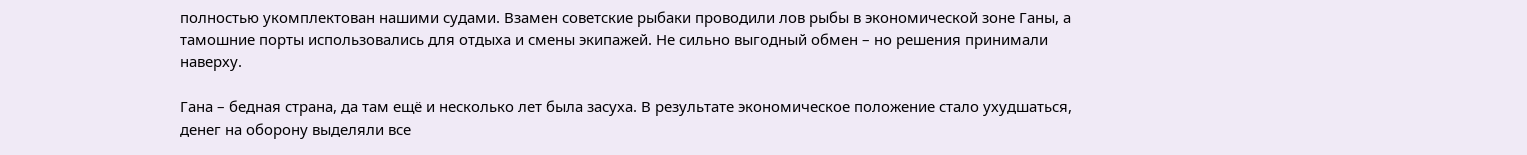полностью укомплектован нашими судами. Взамен советские рыбаки проводили лов рыбы в экономической зоне Ганы, а тамошние порты использовались для отдыха и смены экипажей. Не сильно выгодный обмен – но решения принимали наверху.

Гана – бедная страна, да там ещё и несколько лет была засуха. В результате экономическое положение стало ухудшаться, денег на оборону выделяли все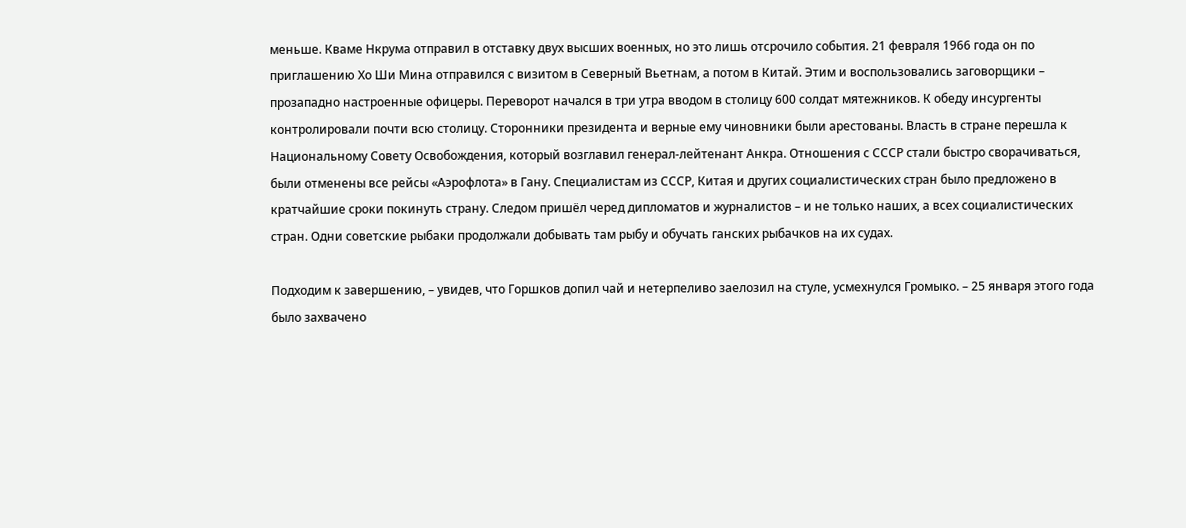меньше. Кваме Нкрума отправил в отставку двух высших военных, но это лишь отсрочило события. 21 февраля 1966 года он по приглашению Хо Ши Мина отправился с визитом в Северный Вьетнам, а потом в Китай. Этим и воспользовались заговорщики – прозападно настроенные офицеры. Переворот начался в три утра вводом в столицу 600 солдат мятежников. К обеду инсургенты контролировали почти всю столицу. Сторонники президента и верные ему чиновники были арестованы. Власть в стране перешла к Национальному Совету Освобождения, который возглавил генерал-лейтенант Анкра. Отношения с СССР стали быстро сворачиваться, были отменены все рейсы «Аэрофлота» в Гану. Специалистам из СССР, Китая и других социалистических стран было предложено в кратчайшие сроки покинуть страну. Следом пришёл черед дипломатов и журналистов – и не только наших, а всех социалистических стран. Одни советские рыбаки продолжали добывать там рыбу и обучать ганских рыбачков на их судах.

Подходим к завершению, – увидев, что Горшков допил чай и нетерпеливо заелозил на стуле, усмехнулся Громыко. – 25 января этого года было захвачено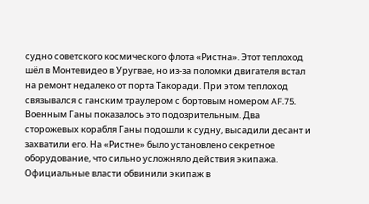судно советского космического флота «Ристна». Этот теплоход шёл в Монтевидео в Уругвае, но из-за поломки двигателя встал на ремонт недалеко от порта Такоради. При этом теплоход связывался с ганским траулером с бортовым номером AF.75. Военным Ганы показалось это подозрительным. Два сторожевых корабля Ганы подошли к судну, высадили десант и захватили его. На «Ристне» было установлено секретное оборудование, что сильно усложняло действия экипажа. Официальные власти обвинили экипаж в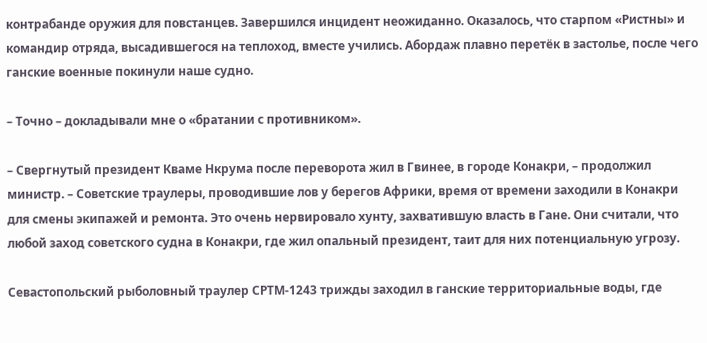контрабанде оружия для повстанцев. Завершился инцидент неожиданно. Оказалось, что старпом «Ристны» и командир отряда, высадившегося на теплоход, вместе учились. Абордаж плавно перетёк в застолье, после чего ганские военные покинули наше судно.

– Точно – докладывали мне о «братании с противником».

– Свергнутый президент Кваме Нкрума после переворота жил в Гвинее, в городе Конакри, – продолжил министр. – Советские траулеры, проводившие лов у берегов Африки, время от времени заходили в Конакри для смены экипажей и ремонта. Это очень нервировало хунту, захватившую власть в Гане. Они считали, что любой заход советского судна в Конакри, где жил опальный президент, таит для них потенциальную угрозу.

Севастопольский рыболовный траулер СРТМ-1243 трижды заходил в ганские территориальные воды, где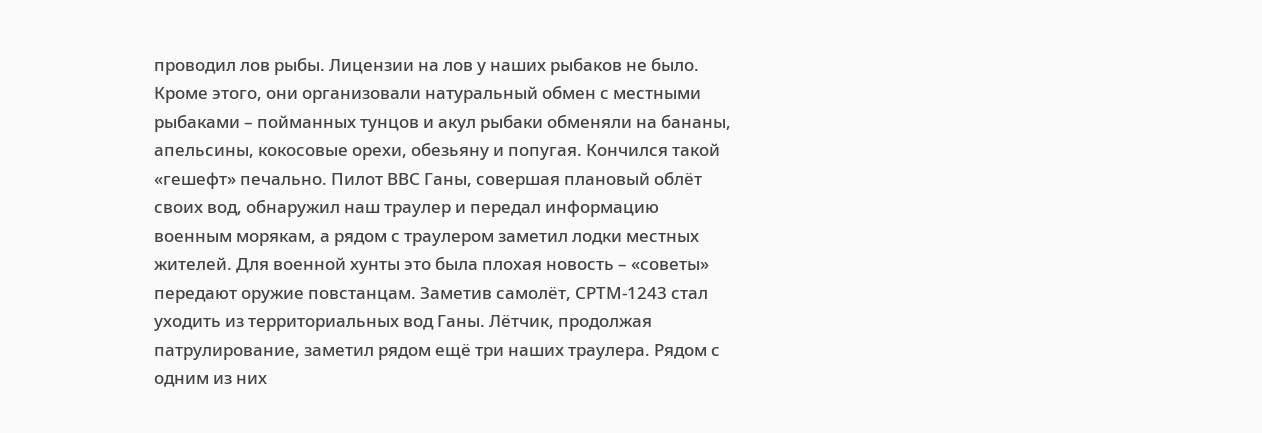проводил лов рыбы. Лицензии на лов у наших рыбаков не было. Кроме этого, они организовали натуральный обмен с местными рыбаками – пойманных тунцов и акул рыбаки обменяли на бананы, апельсины, кокосовые орехи, обезьяну и попугая. Кончился такой «гешефт» печально. Пилот ВВС Ганы, совершая плановый облёт своих вод, обнаружил наш траулер и передал информацию военным морякам, а рядом с траулером заметил лодки местных жителей. Для военной хунты это была плохая новость – «советы» передают оружие повстанцам. Заметив самолёт, СРТМ-1243 стал уходить из территориальных вод Ганы. Лётчик, продолжая патрулирование, заметил рядом ещё три наших траулера. Рядом с одним из них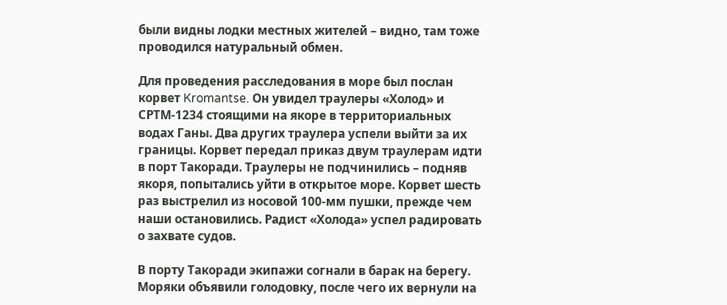были видны лодки местных жителей – видно, там тоже проводился натуральный обмен.

Для проведения расследования в море был послан корвет Kromantse. Он увидел траулеры «Холод» и СРТМ-1234 стоящими на якоре в территориальных водах Ганы. Два других траулера успели выйти за их границы. Корвет передал приказ двум траулерам идти в порт Такоради. Траулеры не подчинились – подняв якоря, попытались уйти в открытое море. Корвет шесть раз выстрелил из носовой 100-мм пушки, прежде чем наши остановились. Радист «Холода» успел радировать о захвате судов.

В порту Такоради экипажи согнали в барак на берегу. Моряки объявили голодовку, после чего их вернули на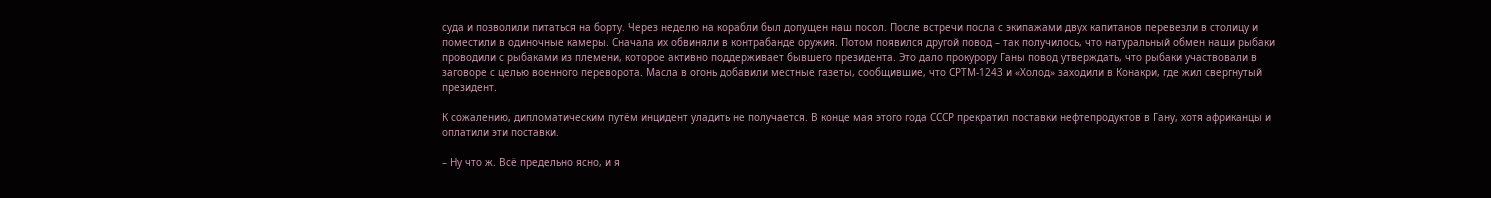суда и позволили питаться на борту. Через неделю на корабли был допущен наш посол. После встречи посла с экипажами двух капитанов перевезли в столицу и поместили в одиночные камеры. Сначала их обвиняли в контрабанде оружия. Потом появился другой повод – так получилось, что натуральный обмен наши рыбаки проводили с рыбаками из племени, которое активно поддерживает бывшего президента. Это дало прокурору Ганы повод утверждать, что рыбаки участвовали в заговоре с целью военного переворота. Масла в огонь добавили местные газеты, сообщившие, что СРТМ-1243 и «Холод» заходили в Конакри, где жил свергнутый президент.

К сожалению, дипломатическим путём инцидент уладить не получается. В конце мая этого года СССР прекратил поставки нефтепродуктов в Гану, хотя африканцы и оплатили эти поставки.

– Ну что ж. Всё предельно ясно, и я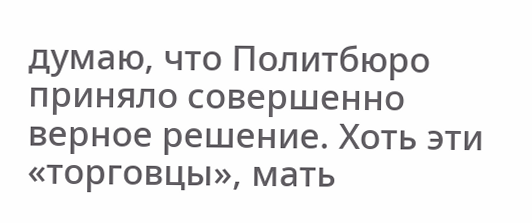думаю, что Политбюро приняло совершенно верное решение. Хоть эти «торговцы», мать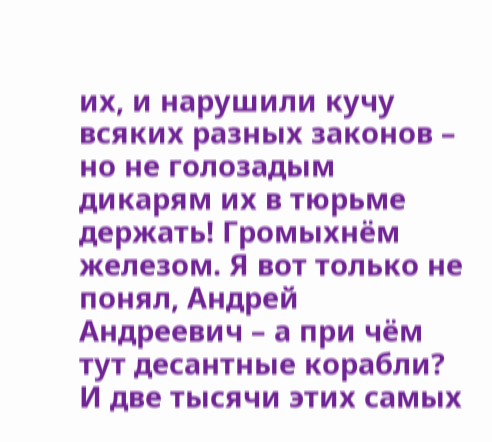их, и нарушили кучу всяких разных законов – но не голозадым дикарям их в тюрьме держать! Громыхнём железом. Я вот только не понял, Андрей Андреевич – а при чём тут десантные корабли? И две тысячи этих самых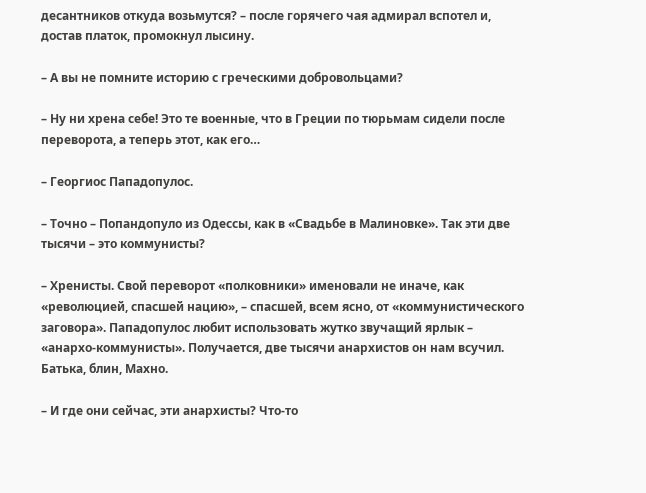десантников откуда возьмутся? – после горячего чая адмирал вспотел и, достав платок, промокнул лысину.

– А вы не помните историю с греческими добровольцами?

– Ну ни хрена себе! Это те военные, что в Греции по тюрьмам сидели после переворота, а теперь этот, как его…

– Георгиос Пападопулос.

– Точно – Попандопуло из Одессы, как в «Свадьбе в Малиновке». Так эти две тысячи – это коммунисты?

– Хренисты. Свой переворот «полковники» именовали не иначе, как «революцией, спасшей нацию», – спасшей, всем ясно, от «коммунистического заговора». Пападопулос любит использовать жутко звучащий ярлык – «анархо-коммунисты». Получается, две тысячи анархистов он нам всучил. Батька, блин, Махно.

– И где они сейчас, эти анархисты? Что-то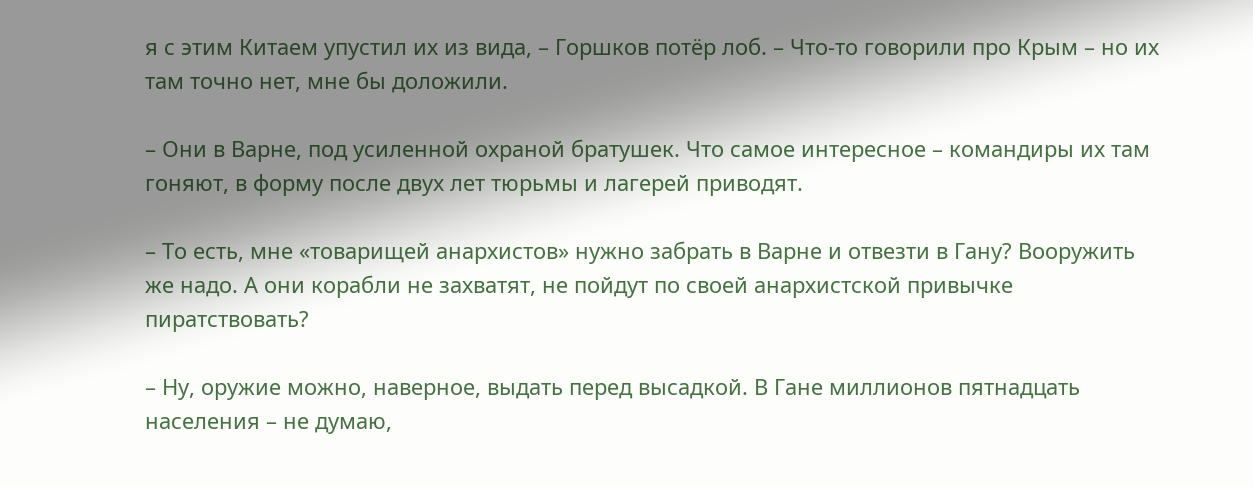я с этим Китаем упустил их из вида, – Горшков потёр лоб. – Что-то говорили про Крым – но их там точно нет, мне бы доложили.

– Они в Варне, под усиленной охраной братушек. Что самое интересное – командиры их там гоняют, в форму после двух лет тюрьмы и лагерей приводят.

– То есть, мне «товарищей анархистов» нужно забрать в Варне и отвезти в Гану? Вооружить же надо. А они корабли не захватят, не пойдут по своей анархистской привычке пиратствовать?

– Ну, оружие можно, наверное, выдать перед высадкой. В Гане миллионов пятнадцать населения – не думаю,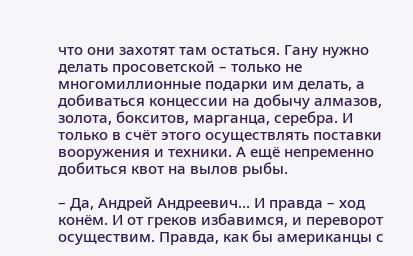что они захотят там остаться. Гану нужно делать просоветской – только не многомиллионные подарки им делать, а добиваться концессии на добычу алмазов, золота, бокситов, марганца, серебра. И только в счёт этого осуществлять поставки вооружения и техники. А ещё непременно добиться квот на вылов рыбы.

– Да, Андрей Андреевич… И правда – ход конём. И от греков избавимся, и переворот осуществим. Правда, как бы американцы с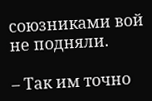союзниками вой не подняли.

– Так им точно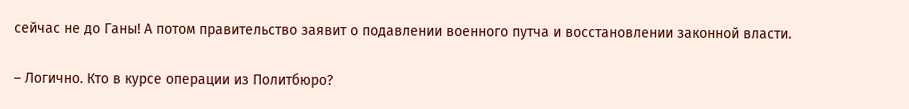сейчас не до Ганы! А потом правительство заявит о подавлении военного путча и восстановлении законной власти.

– Логично. Кто в курсе операции из Политбюро?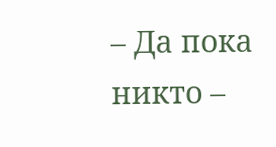– Да пока никто –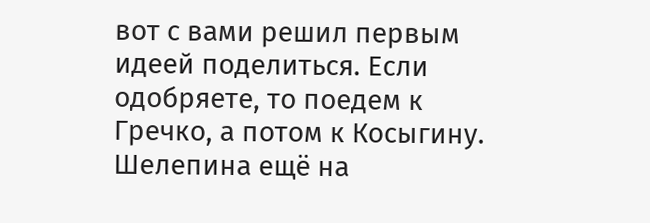вот с вами решил первым идеей поделиться. Если одобряете, то поедем к Гречко, а потом к Косыгину. Шелепина ещё на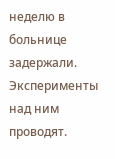неделю в больнице задержали. Эксперименты над ним проводят.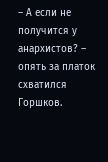– А если не получится у анархистов? – опять за платок схватился Горшков.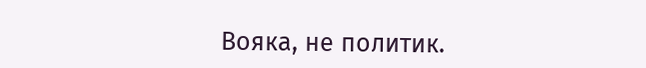Вояка, не политик.